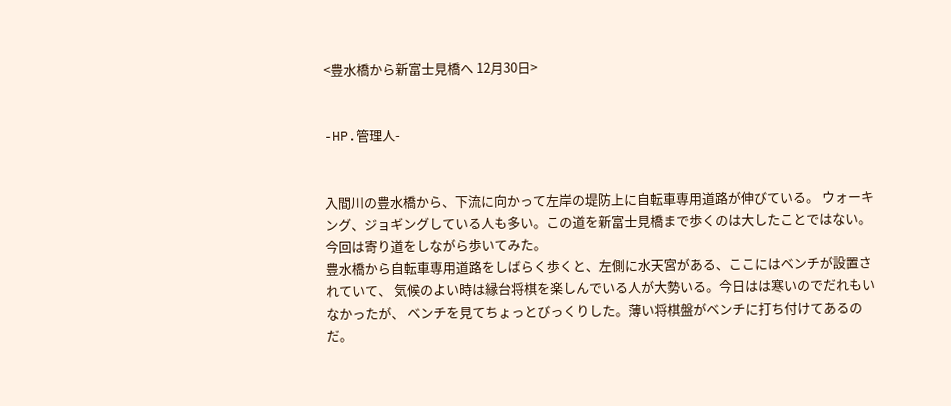<豊水橋から新富士見橋へ 12月30日>


-HP.管理人-


入間川の豊水橋から、下流に向かって左岸の堤防上に自転車専用道路が伸びている。 ウォーキング、ジョギングしている人も多い。この道を新富士見橋まで歩くのは大したことではない。 今回は寄り道をしながら歩いてみた。
豊水橋から自転車専用道路をしばらく歩くと、左側に水天宮がある、ここにはベンチが設置されていて、 気候のよい時は縁台将棋を楽しんでいる人が大勢いる。今日はは寒いのでだれもいなかったが、 ベンチを見てちょっとびっくりした。薄い将棋盤がベンチに打ち付けてあるのだ。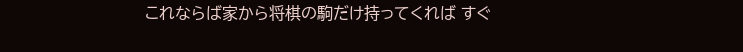これならば家から将棋の駒だけ持ってくれば すぐ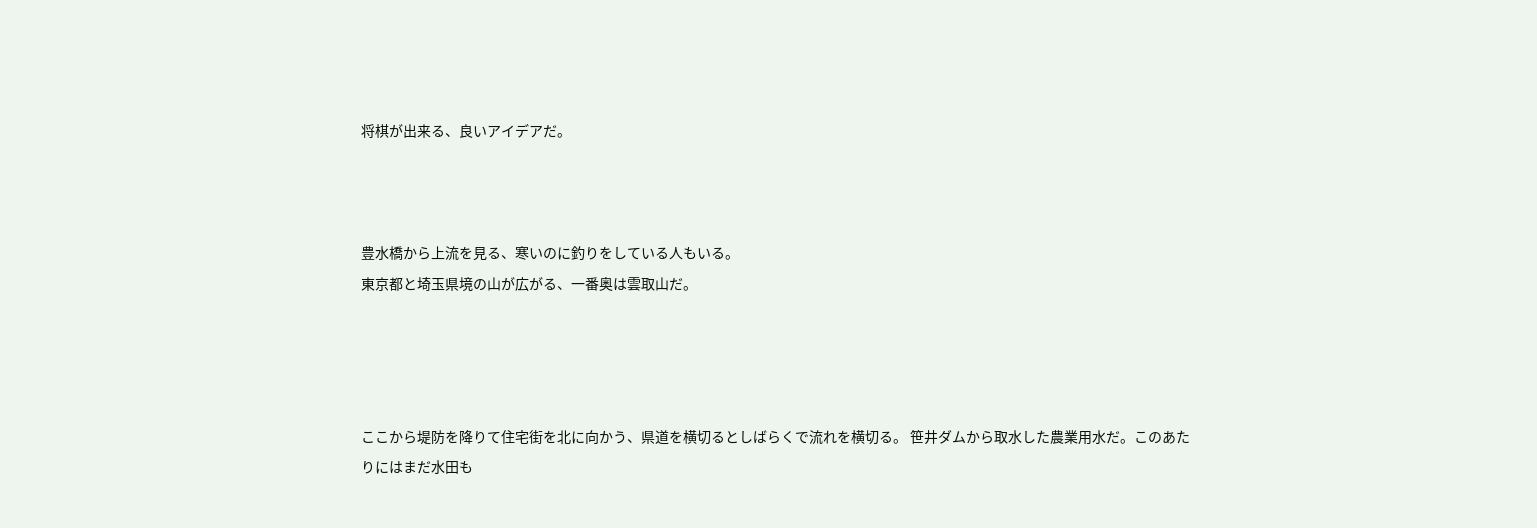将棋が出来る、良いアイデアだ。



豊水橋から上流を見る、寒いのに釣りをしている人もいる。
東京都と埼玉県境の山が広がる、一番奥は雲取山だ。




ここから堤防を降りて住宅街を北に向かう、県道を横切るとしばらくで流れを横切る。 笹井ダムから取水した農業用水だ。このあたりにはまだ水田も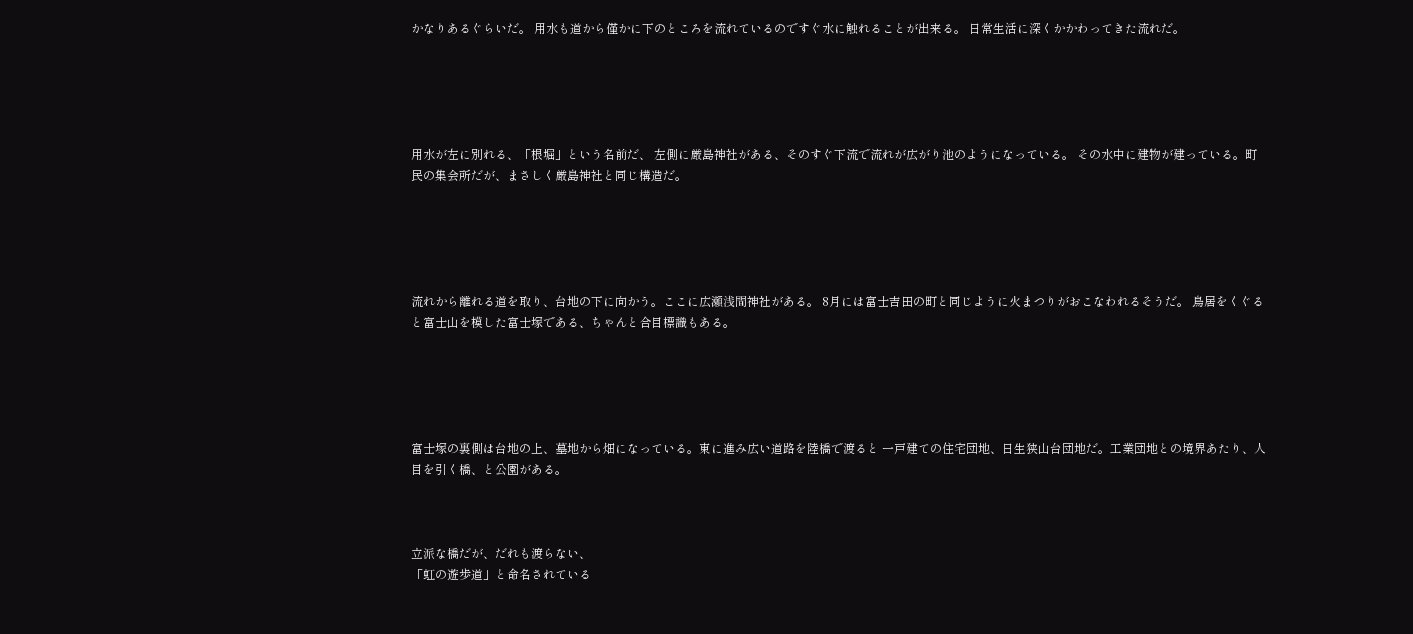かなりあるぐらいだ。 用水も道から僅かに下のところを流れているのですぐ水に触れることが出来る。 日常生活に深くかかわってきた流れだ。





用水が左に別れる、「根堀」という名前だ、 左側に厳島神社がある、そのすぐ下流で流れが広がり池のようになっている。 その水中に建物が建っている。町民の集会所だが、まさしく厳島神社と同じ構造だ。





流れから離れる道を取り、台地の下に向かう。ここに広瀬浅間神社がある。 8月には富士吉田の町と同じように火まつりがおこなわれるそうだ。 鳥居をくぐると富士山を模した富士塚である、ちゃんと合目標識もある。





富士塚の裏側は台地の上、墓地から畑になっている。東に進み広い道路を陸橋で渡ると 一戸建ての住宅団地、日生狭山台団地だ。工業団地との境界あたり、人目を引く橋、と公園がある。



立派な橋だが、だれも渡らない、
「虹の遊歩道」と命名されている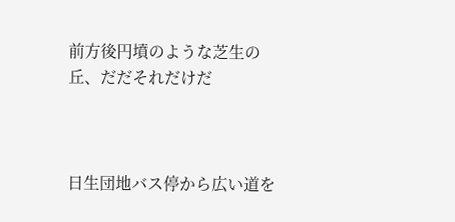前方後円墳のような芝生の丘、だだそれだけだ



日生団地バス停から広い道を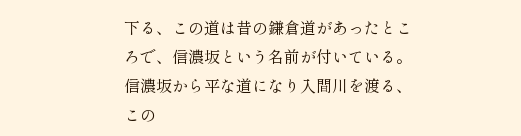下る、この道は昔の鎌倉道があったところで、信濃坂という名前が付いている。
信濃坂から平な道になり入間川を渡る、この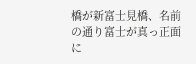橋が新富士見橋、名前の通り富士が真っ正面に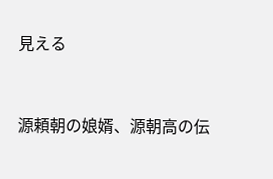見える



源頼朝の娘婿、源朝高の伝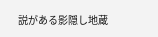説がある影隠し地蔵